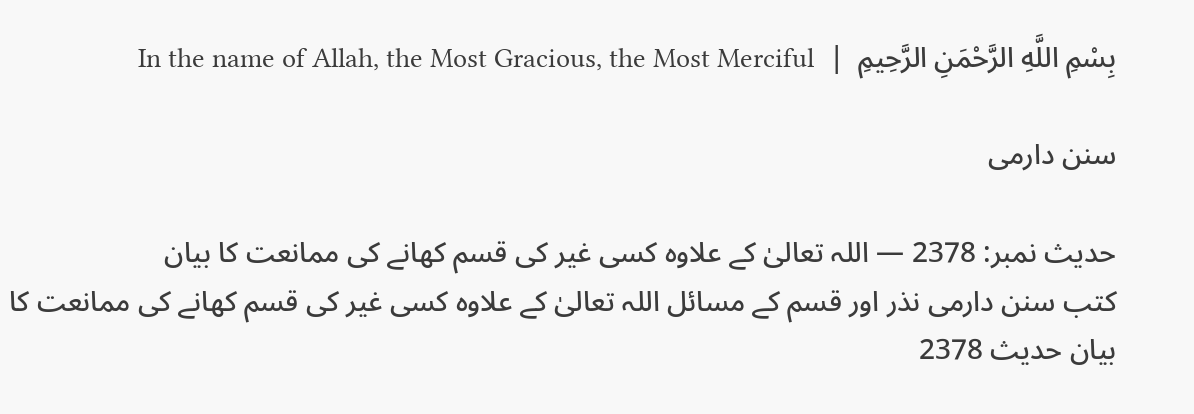بِسْمِ اللَّهِ الرَّحْمَنِ الرَّحِيمِ  |  In the name of Allah, the Most Gracious, the Most Merciful

سنن دارمی

حدیث نمبر: 2378 — اللہ تعالیٰ کے علاوہ کسی غیر کی قسم کھانے کی ممانعت کا بیان
کتب سنن دارمی نذر اور قسم کے مسائل اللہ تعالیٰ کے علاوہ کسی غیر کی قسم کھانے کی ممانعت کا بیان حدیث 2378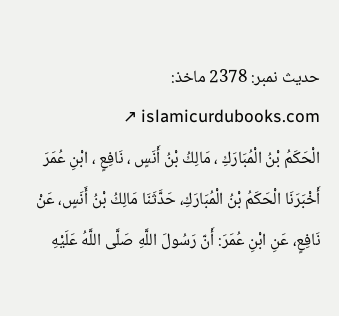حدیث نمبر: 2378 ماخذ: islamicurdubooks.com ↗
الْحَكَمُ بْنُ الْمُبَارَكِ ، مَالِكُ بْنُ أَنَسٍ ، نَافِعٍ ، ابْنِ عُمَرَ
أَخْبَرَنَا الْحَكَمُ بْنُ الْمُبَارَكِ، حَدَّثَنَا مَالِكُ بْنُ أَنَسٍ، عَنْ نَافِعٍ، عَنِ ابْنِ عُمَرَ: أَنّ رَسُولَ اللَّهِ صَلَّى اللَّهُ عَلَيْهِ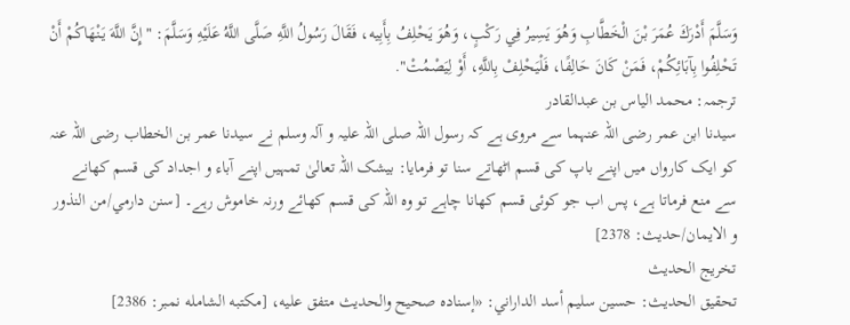وَسَلَّمَ أَدْرَكَ عُمَرَ بْنَ الْخَطَّابِ وَهُوَ يَسِيرُ فِي رَكْبٍ، وَهُوَ يَحْلِفُ بِأَبِيه، فَقَالَ رَسُولُ اللَّهِ صَلَّى اللَّهُ عَلَيْهِ وَسَلَّمَ: "إِنَّ اللَّهَ يَنْهَاكُمْ أَنْ تَحْلِفُوا بِآبَائِكُمْ، فَمَنْ كَانَ حَالِفًا، فَلْيَحْلِفْ بِاللَّهِ، أَوْ لِيَصْمُتْ".
ترجمہ: محمد الیاس بن عبدالقادر
سیدنا ابن عمر رضی اللہ عنہما سے مروی ہے کہ رسول اللہ صلی اللہ علیہ و آلہ وسلم نے سیدنا عمر بن الخطاب رضی اللہ عنہ کو ایک کارواں میں اپنے باپ کی قسم اٹھاتے سنا تو فرمایا: بیشک اللہ تعالیٰ تمہیں اپنے آباء و اجداد کی قسم کھانے سے منع فرماتا ہے، پس اب جو کوئی قسم کھانا چاہے تو وہ اللہ کی قسم کھائے ورنہ خاموش رہے۔ [سنن دارمي/من النذور و الايمان/حدیث: 2378]
تخریج الحدیث
تحقيق الحديث: حسين سليم أسد الداراني: «إسناده صحيح والحديث متفق عليه، [مكتبه الشامله نمبر: 2386]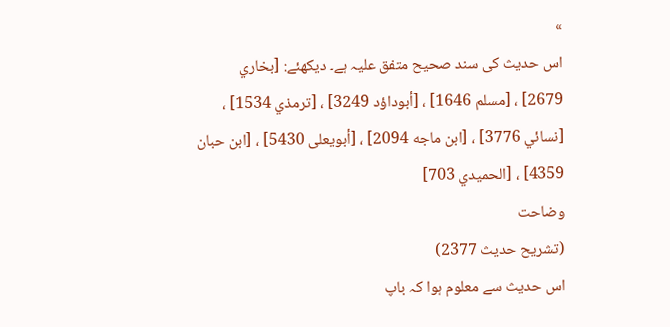»
اس حدیث کی سند صحیح متفق علیہ ہے۔ دیکھئے: [بخاري 2679] ، [مسلم 1646] ، [أبوداؤد 3249] ، [ترمذي 1534] ، [نسائي 3776] ، [ابن ماجه 2094] ، [أبويعلی 5430] ، [ابن حبان 4359] ، [الحميدي 703]
وضاحت
(تشریح حدیث 2377)
اس حدیث سے معلوم ہوا کہ باپ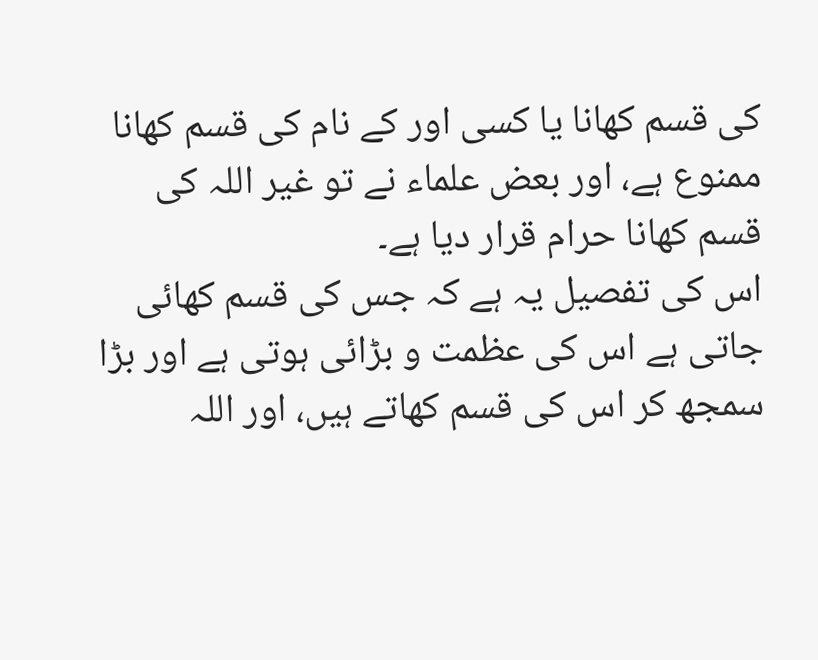کی قسم کھانا یا کسی اور کے نام کی قسم کھانا ممنوع ہے، اور بعض علماء نے تو غیر اللہ کی قسم کھانا حرام قرار دیا ہے۔
اس کی تفصیل یہ ہے کہ جس کی قسم کھائی جاتی ہے اس کی عظمت و بڑائی ہوتی ہے اور بڑا سمجھ کر اس کی قسم کھاتے ہیں، اور اللہ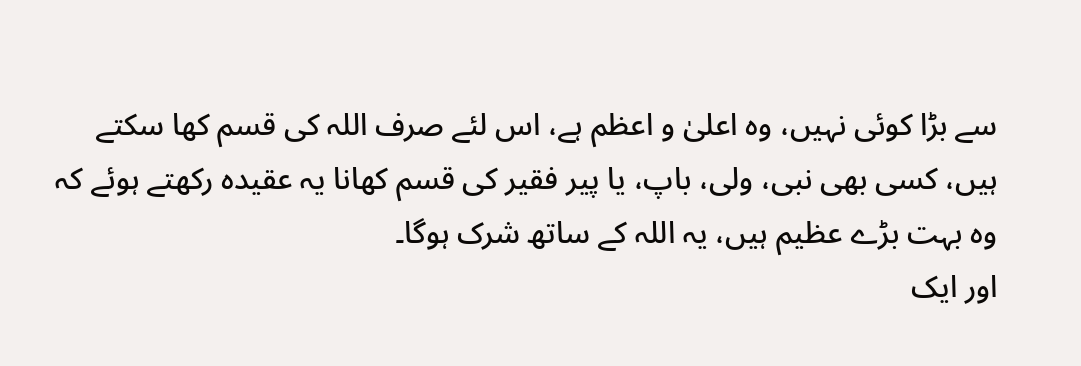سے بڑا کوئی نہیں، وہ اعلیٰ و اعظم ہے، اس لئے صرف اللہ کی قسم کھا سکتے ہیں، کسی بھی نبی، ولی، باپ، یا پیر فقیر کی قسم کھانا یہ عقیدہ رکھتے ہوئے کہ وہ بہت بڑے عظیم ہیں، یہ اللہ کے ساتھ شرک ہوگا۔
اور ایک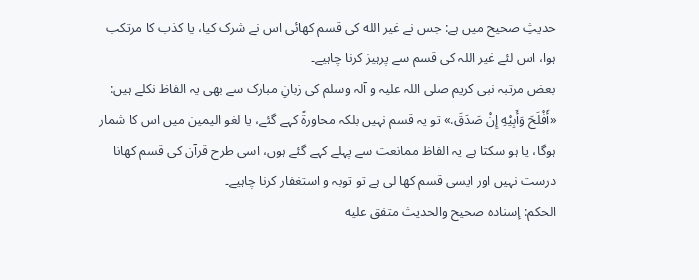حدیثِ صحیح میں ہے: جس نے غیر الله کی قسم کھائی اس نے شرک کیا، یا کذب کا مرتکب ہوا، اس لئے غیر اللہ کی قسم سے پرہیز کرنا چاہیے۔
بعض مرتبہ نبی کریم صلی اللہ علیہ و آلہ وسلم کی زبانِ مبارک سے بھی یہ الفاظ نکلے ہیں: «أَفْلَحَ وَأَبِيْهِ إِنْ صَدَقَ.» تو یہ قسم نہیں بلکہ محاورةً کہے گئے، یا لغو الیمین میں اس کا شمار ہوگا، یا ہو سکتا ہے یہ الفاظ ممانعت سے پہلے کہے گئے ہوں، اسی طرح قرآن کی قسم کھانا درست نہیں اور ایسی قسم کھا لی ہے تو توبہ و استغفار کرنا چاہیے۔
الحكم: إسناده صحيح والحديث متفق عليه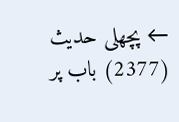← پچھلی حدیث (2377) باب پر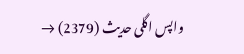واپس اگلی حدیث (2379) →